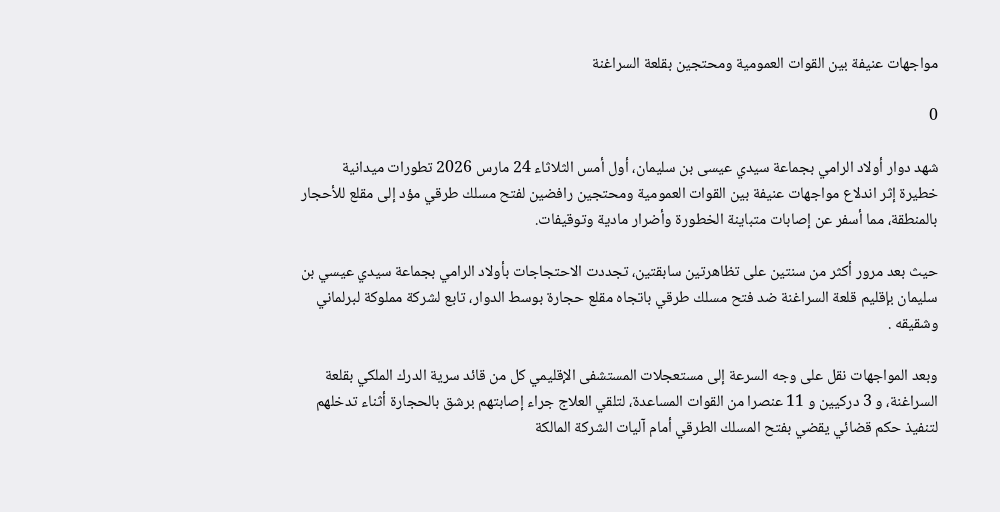مواجهات عنيفة بين القوات العمومية ومحتجين بقلعة السراغنة

0

شهد دوار أولاد الرامي بجماعة سيدي عيسى بن سليمان، أول أمس الثلاثاء 24 مارس 2026 تطورات ميدانية خطيرة إثر اندلاع مواجهات عنيفة بين القوات العمومية ومحتجين رافضين لفتح مسلك طرقي مؤد إلى مقلع للأحجار بالمنطقة، مما أسفر عن إصابات متباينة الخطورة وأضرار مادية وتوقيفات.

حيث بعد مرور أكثر من سنتين على تظاهرتين سابقتين، تجددت الاحتجاجات بأولاد الرامي بجماعة سيدي عيسي بن سليمان بإقليم قلعة السراغنة ضد فتح مسلك طرقي باتجاه مقلع حجارة بوسط الدوار، تابع لشركة مملوكة لبرلماني وشقيقه .

وبعد المواجهات نقل على وجه السرعة إلى مستعجلات المستشفى الإقليمي كل من قائد سرية الدرك الملكي بقلعة السراغنة، و 3 دركيين و 11 عنصرا من القوات المساعدة، لتلقي العلاج جراء إصابتهم برشق بالحجارة أثناء تدخلهم لتنفيذ حكم قضائي يقضي بفتح المسلك الطرقي أمام آليات الشركة المالكة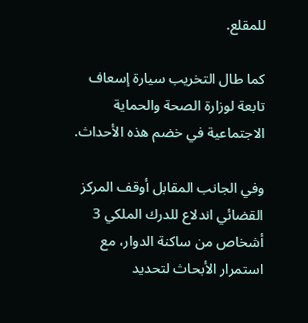للمقلع.

كما طال التخريب سيارة إسعاف تابعة لوزارة الصحة والحماية الاجتماعية في خضم هذه الأحداث.

وفي الجانب المقابل أوقف المركز القضائي اندلاع للدرك الملكي 3 أشخاص من ساكنة الدوار، مع استمرار الأبحاث لتحديد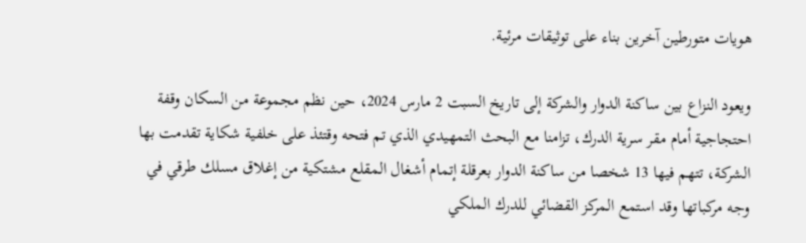هويات متورطين آخرين بناء على توثيقات مرئية.

ويعود النزاع بين ساكنة الدوار والشركة إلى تاريخ السبت 2 مارس 2024، حين نظم مجموعة من السكان وقفة احتجاجية أمام مقر سرية الدرك، تزامنا مع البحث التمهيدي الذي تم فتحه وقتئذ على خلفية شكاية تقدمت بها الشركة، تتهم فيها 13 شخصا من ساكنة الدوار بعرقلة إتمام أشغال المقلع مشتكية من إغلاق مسلك طرقي في وجه مركباتها وقد استمع المركز القضائي للدرك الملكي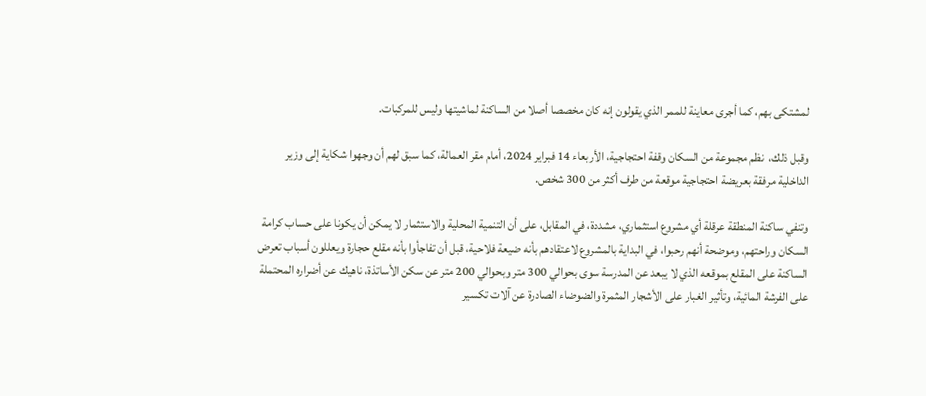لمشتكى بهم، كما أجرى معاينة للممر الذي يقولون إنه كان مخصصا أصلا من الساكنة لماشيتها وليس للمركبات.

وقبل ذلك،  نظم مجموعة من السكان وقفة احتجاجية، الأربعاء 14 فبراير 2024، أمام مقر العمالة، كما سبق لهم أن وجهوا شكاية إلى وزير الداخلية مرفقة بعريضة احتجاجية موقعة من طرف أكثر من 300 شخص.

وتنفي ساكنة المنطقة عرقلة أي مشروع استثماري، مشددة، في المقابل، على أن التنمية المحلية والاستثمار لا يمكن أن يكونا على حساب كرامة السكان وراحتهم، وموضحة أنهم رحبوا، في البداية بالمشروع لاعتقادهم بأنه ضيعة فلاحية، قبل أن تفاجأوا بأنه مقلع حجارة ويعللون أسباب تعرض الساكنة على المقلع بموقعه الذي لا يبعد عن المدرسة سوى بحوالي 300 متر وبحوالي 200 متر عن سكن الأساتذة، ناهيك عن أضراره المحتملة على الفرشة المائية، وتأثير الغبار على الأشجار المثمرة والضوضاء الصادرة عن آلات تكسير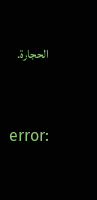الحجارة.



error: